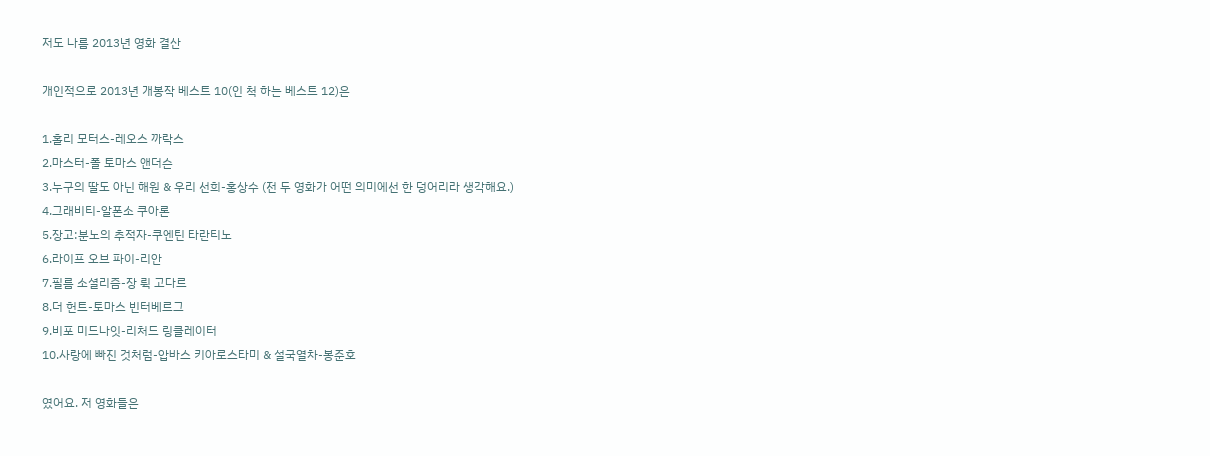저도 나름 2013년 영화 결산

개인적으로 2013년 개봉작 베스트 10(인 척 하는 베스트 12)은

1.홀리 모터스-레오스 까락스
2.마스터-폴 토마스 앤더슨
3.누구의 딸도 아닌 해원 & 우리 선희-홍상수 (전 두 영화가 어떤 의미에선 한 덩어리라 생각해요.)
4.그래비티-알폰소 쿠아론
5.장고:분노의 추적자-쿠엔틴 타란티노
6.라이프 오브 파이-리안
7.필름 소셜리즘-장 뤽 고다르
8.더 헌트-토마스 빈터베르그
9.비포 미드나잇-리처드 링클레이터
10.사랑에 빠진 것처럼-압바스 키아로스타미 & 설국열차-봉준호

였어요. 저 영화들은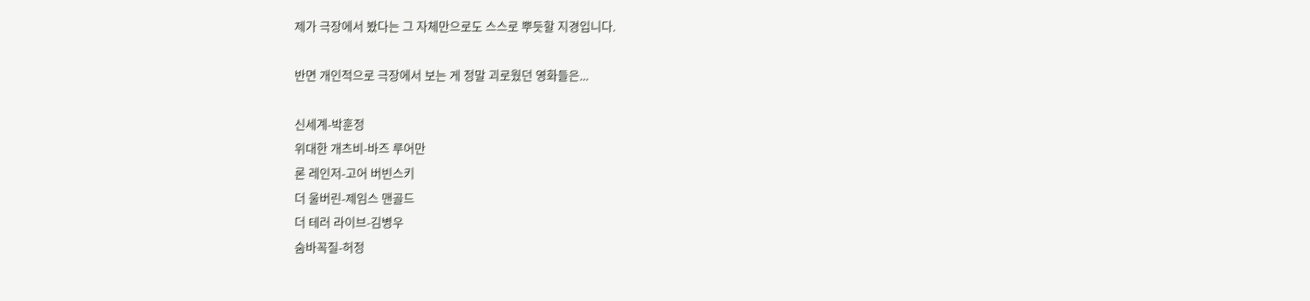제가 극장에서 봤다는 그 자체만으로도 스스로 뿌듯할 지경입니다.

반면 개인적으로 극장에서 보는 게 정말 괴로웠던 영화들은...

신세계-박훈정
위대한 개츠비-바즈 루어만
론 레인저-고어 버빈스키
더 울버린-제임스 맨골드
더 테러 라이브-김병우
숨바꼭질-허정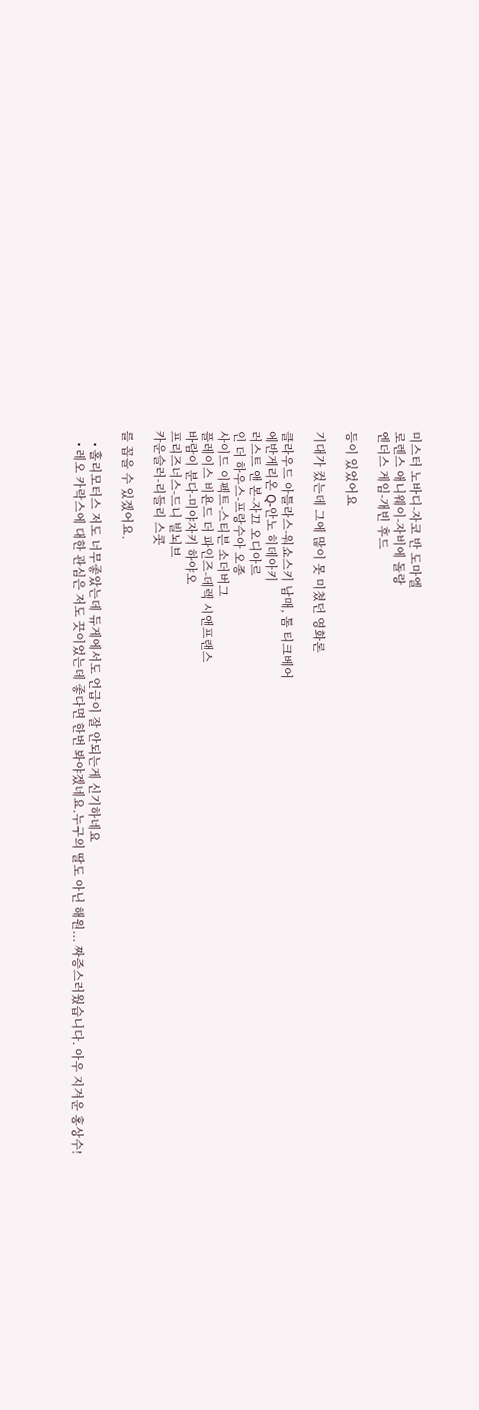미스터 노바디-자코 반 도마엘
로렌스 애니웨이-자비에 돌랑
엔더스 게임-개빈 후드

등이 있었어요

기대가 컸는데 그에 많이 못 미쳤던 영화론

클라우드 아틀라스-워쇼스키 남매, 톰 티크베어
에반게리온 Q-안노 히데아키
러스트 앤 본-자끄 오디아르
인 더 하우스-프랑수아 오종
사이드 이펙트-스티븐 소더버그
플레이스 비욘드 더 파인즈-데렉 시앤프랜스
바람이 분다-미야자키 하야오
프리즈너스-드니 빌뇌브
카운슬러-리들리 스콧

를 꼽을 수 있겠어요.

    • 홀리모터스 저도 너무좋았는데 듀게에서도 언급이 잘 안되는게 신기하네요
    • 레오 카락스에 대한 관심은 저도 끗이었는데 좋다면 한번 봐야겠네요.누구의 딸도 아닌 해원... 짜증스러웠습니다. 아우 지겨운 홍상수!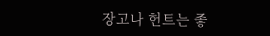장고나 헌트는 좋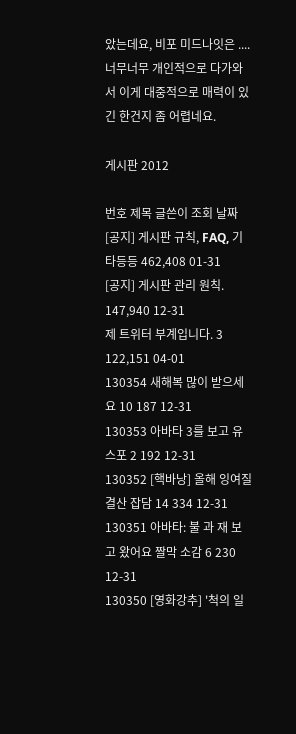았는데요, 비포 미드나잇은 ....너무너무 개인적으로 다가와서 이게 대중적으로 매력이 있긴 한건지 좀 어렵네요.

게시판 2012

번호 제목 글쓴이 조회 날짜
[공지] 게시판 규칙, FAQ, 기타등등 462,408 01-31
[공지] 게시판 관리 원칙. 147,940 12-31
제 트위터 부계입니다. 3 122,151 04-01
130354 새해복 많이 받으세요 10 187 12-31
130353 아바타 3를 보고 유스포 2 192 12-31
130352 [핵바낭] 올해 잉여질 결산 잡담 14 334 12-31
130351 아바타: 불 과 재 보고 왔어요 짤막 소감 6 230 12-31
130350 [영화강추] '척의 일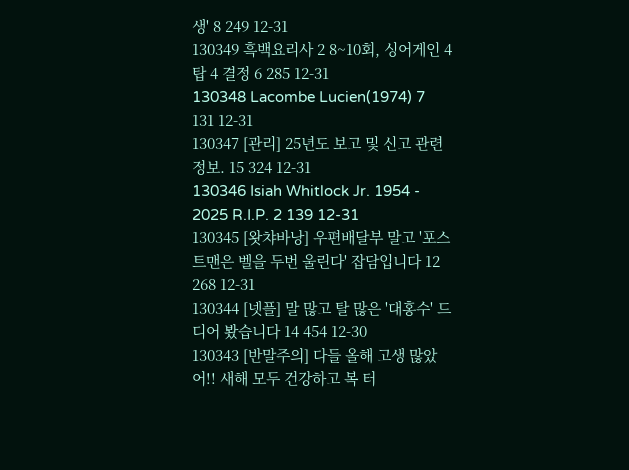생' 8 249 12-31
130349 흑백요리사 2 8~10회, 싱어게인 4 탑 4 결정 6 285 12-31
130348 Lacombe Lucien(1974) 7 131 12-31
130347 [관리] 25년도 보고 및 신고 관련 정보. 15 324 12-31
130346 Isiah Whitlock Jr. 1954 - 2025 R.I.P. 2 139 12-31
130345 [왓챠바낭] 우편배달부 말고 '포스트맨은 벨을 두번 울린다' 잡담입니다 12 268 12-31
130344 [넷플] 말 많고 탈 많은 '대홍수' 드디어 봤습니다 14 454 12-30
130343 [반말주의] 다들 올해 고생 많았어!! 새해 모두 건강하고 복 터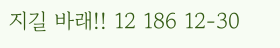지길 바래!! 12 186 12-30